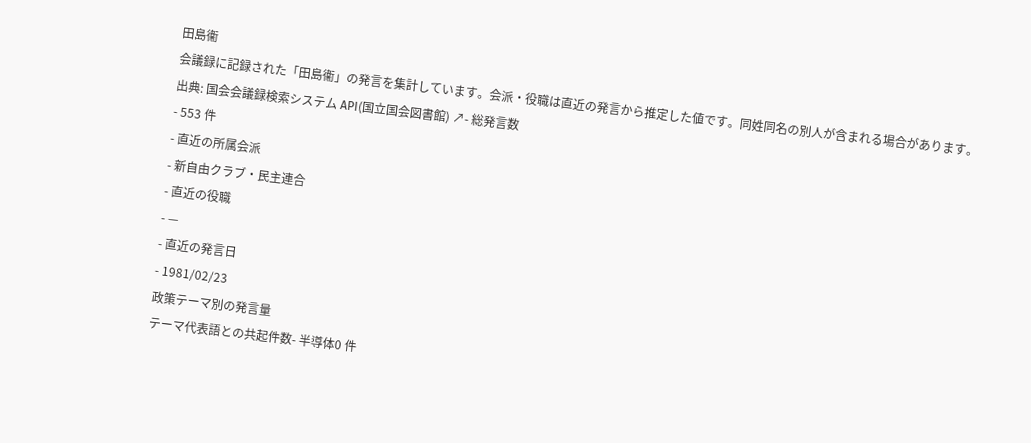田島衞
会議録に記録された「田島衞」の発言を集計しています。会派・役職は直近の発言から推定した値です。同姓同名の別人が含まれる場合があります。
出典: 国会会議録検索システム API(国立国会図書館) ↗- 総発言数
- 553 件
- 直近の所属会派
- 新自由クラブ・民主連合
- 直近の役職
- —
- 直近の発言日
- 1981/02/23
政策テーマ別の発言量
テーマ代表語との共起件数- 半導体0 件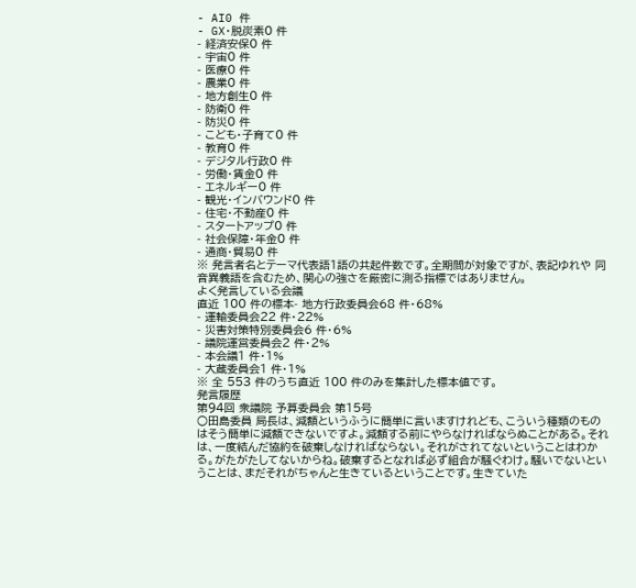- AI0 件
- GX・脱炭素0 件
- 経済安保0 件
- 宇宙0 件
- 医療0 件
- 農業0 件
- 地方創生0 件
- 防衛0 件
- 防災0 件
- こども・子育て0 件
- 教育0 件
- デジタル行政0 件
- 労働・賃金0 件
- エネルギー0 件
- 観光・インバウンド0 件
- 住宅・不動産0 件
- スタートアップ0 件
- 社会保障・年金0 件
- 通商・貿易0 件
※ 発言者名とテーマ代表語1語の共起件数です。全期間が対象ですが、表記ゆれや 同音異義語を含むため、関心の強さを厳密に測る指標ではありません。
よく発言している会議
直近 100 件の標本- 地方行政委員会68 件・68%
- 運輸委員会22 件・22%
- 災害対策特別委員会6 件・6%
- 議院運営委員会2 件・2%
- 本会議1 件・1%
- 大蔵委員会1 件・1%
※ 全 553 件のうち直近 100 件のみを集計した標本値です。
発言履歴
第94回 衆議院 予算委員会 第15号
○田島委員 局長は、減額というふうに簡単に言いますけれども、こういう種類のものはそう簡単に減額できないですよ。減額する前にやらなければならぬことがある。それは、一度結んだ協約を破棄しなければならない。それがされてないということはわかる。がたがたしてないからね。破棄するとなれば必ず組合が騒ぐわけ。騒いでないということは、まだそれがちゃんと生きているということです。生きていた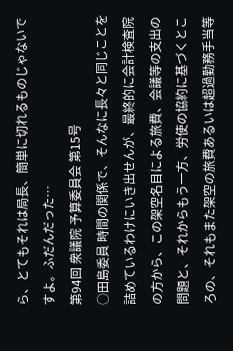ら、とてもそれは局長、簡単に切れるものじゃないですよ。ふだんだった…
第94回 衆議院 予算委員会 第15号
○田島委員 時間の関係で、そんなに長々と同じことを詰めているわけにいき出せんが、最終的に会計検査院の方から、この架空名目による旅費、会議等の支出の問題と、それからもう一方、労使の協約に基づくところの、それもまた架空の旅費あるいは超過勤務手当等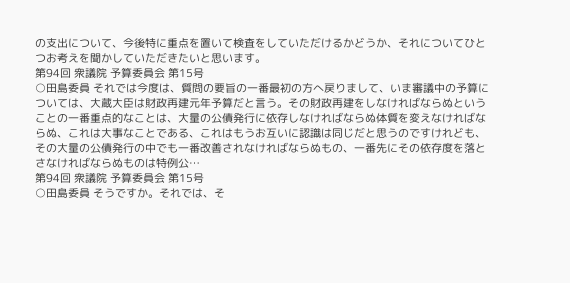の支出について、今後特に重点を置いて検査をしていただけるかどうか、それについてひとつお考えを聞かしていただきたいと思います。
第94回 衆議院 予算委員会 第15号
○田島委員 それでは今度は、質問の要旨の一番最初の方へ戻りまして、いま審議中の予算については、大蔵大臣は財政再建元年予算だと言う。その財政再建をしなければならぬということの一番重点的なことは、大量の公債発行に依存しなければならぬ体質を変えなければならぬ、これは大事なことである、これはもうお互いに認識は同じだと思うのですけれども、その大量の公債発行の中でも一番改善されなければならぬもの、一番先にその依存度を落とさなければならぬものは特例公…
第94回 衆議院 予算委員会 第15号
○田島委員 そうですか。それでは、そ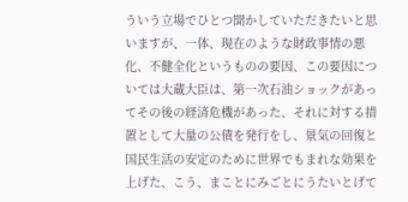ういう立場でひとつ聞かしていただきたいと思いますが、一体、現在のような財政事情の悪化、不健全化というものの要因、この要因については大蔵大臣は、第一次石油ショックがあってその後の経済危機があった、それに対する措置として大量の公債を発行をし、景気の回復と国民生活の安定のために世界でもまれな効果を上げた、こう、まことにみごとにうたいとげて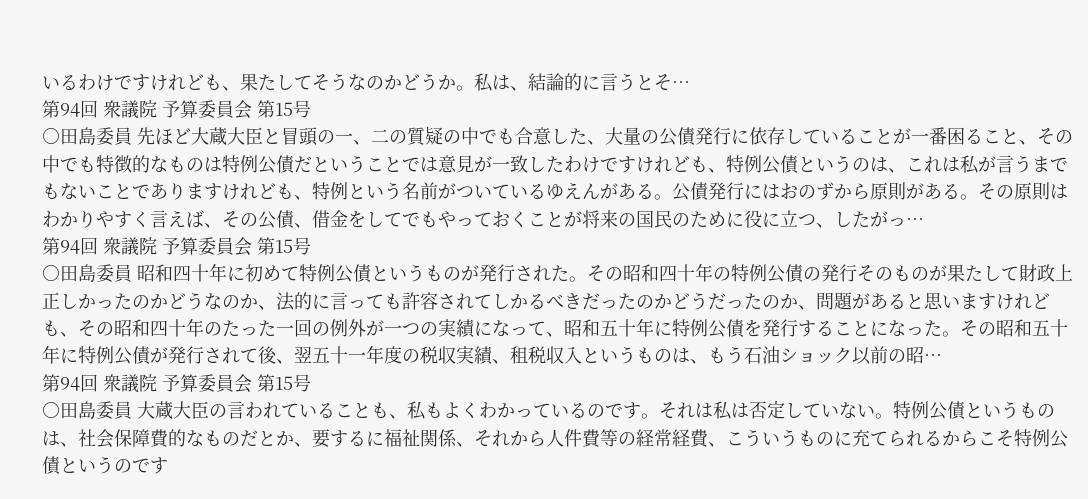いるわけですけれども、果たしてそうなのかどうか。私は、結論的に言うとそ…
第94回 衆議院 予算委員会 第15号
○田島委員 先ほど大蔵大臣と冒頭の一、二の質疑の中でも合意した、大量の公債発行に依存していることが一番困ること、その中でも特徴的なものは特例公債だということでは意見が一致したわけですけれども、特例公債というのは、これは私が言うまでもないことでありますけれども、特例という名前がついているゆえんがある。公債発行にはおのずから原則がある。その原則はわかりやすく言えば、その公債、借金をしてでもやっておくことが将来の国民のために役に立つ、したがっ…
第94回 衆議院 予算委員会 第15号
○田島委員 昭和四十年に初めて特例公債というものが発行された。その昭和四十年の特例公債の発行そのものが果たして財政上正しかったのかどうなのか、法的に言っても許容されてしかるべきだったのかどうだったのか、問題があると思いますけれども、その昭和四十年のたった一回の例外が一つの実績になって、昭和五十年に特例公債を発行することになった。その昭和五十年に特例公債が発行されて後、翌五十一年度の税収実績、租税収入というものは、もう石油ショック以前の昭…
第94回 衆議院 予算委員会 第15号
○田島委員 大蔵大臣の言われていることも、私もよくわかっているのです。それは私は否定していない。特例公債というものは、社会保障費的なものだとか、要するに福祉関係、それから人件費等の経常経費、こういうものに充てられるからこそ特例公債というのです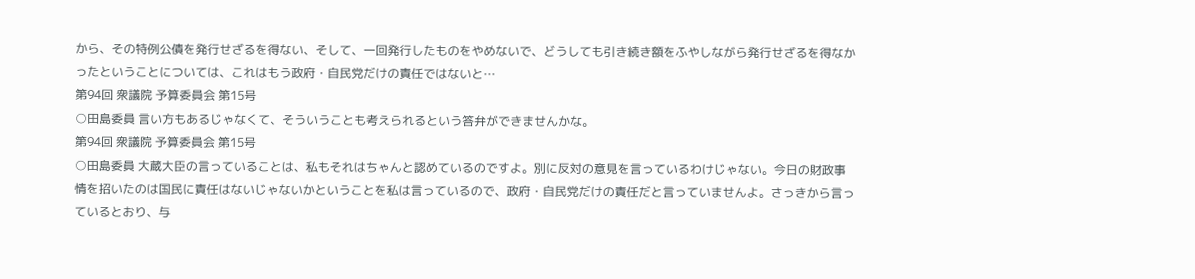から、その特例公債を発行せざるを得ない、そして、一回発行したものをやめないで、どうしても引き続き額をふやしながら発行せざるを得なかったということについては、これはもう政府・自民党だけの責任ではないと…
第94回 衆議院 予算委員会 第15号
○田島委員 言い方もあるじゃなくて、そういうことも考えられるという答弁ができませんかな。
第94回 衆議院 予算委員会 第15号
○田島委員 大蔵大臣の言っていることは、私もそれはちゃんと認めているのですよ。別に反対の意見を言っているわけじゃない。今日の財政事情を招いたのは国民に責任はないじゃないかということを私は言っているので、政府・自民党だけの責任だと言っていませんよ。さっきから言っているとおり、与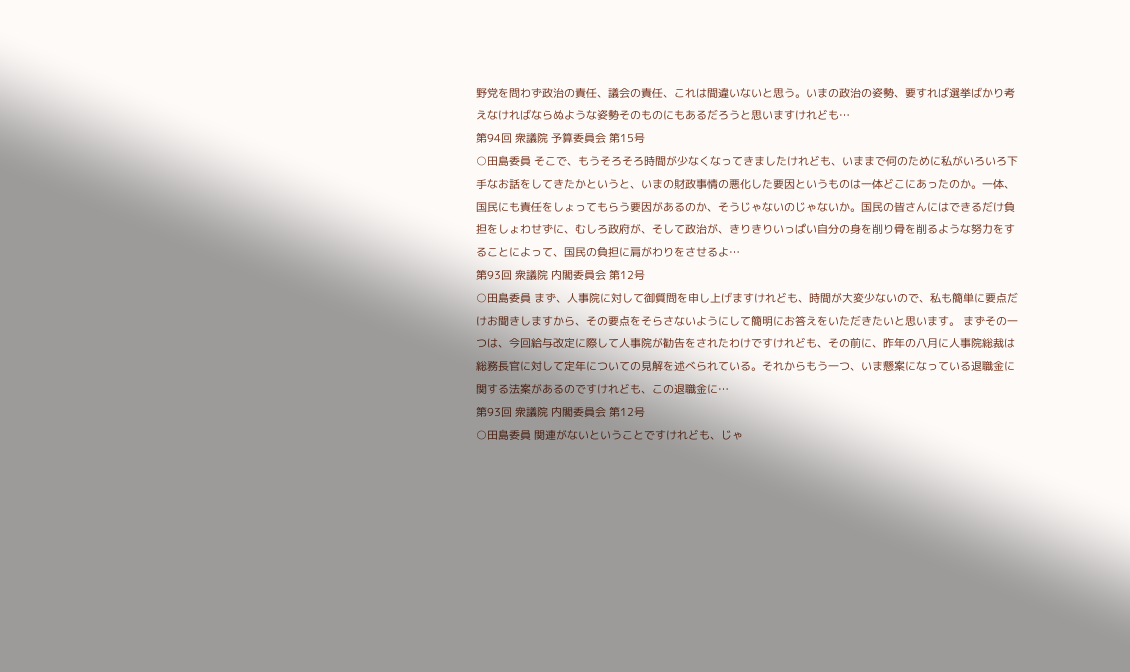野党を問わず政治の責任、議会の責任、これは間違いないと思う。いまの政治の姿勢、要すれば選挙ばかり考えなければならぬような姿勢そのものにもあるだろうと思いますけれども…
第94回 衆議院 予算委員会 第15号
○田島委員 そこで、もうそろそろ時間が少なくなってきましたけれども、いままで何のために私がいろいろ下手なお話をしてきたかというと、いまの財政事情の悪化した要因というものは一体どこにあったのか。一体、国民にも責任をしょってもらう要因があるのか、そうじゃないのじゃないか。国民の皆さんにはできるだけ負担をしょわせずに、むしろ政府が、そして政治が、きりきりいっぱい自分の身を削り骨を削るような努力をすることによって、国民の負担に肩がわりをさせるよ…
第93回 衆議院 内閣委員会 第12号
○田島委員 まず、人事院に対して御質問を申し上げますけれども、時間が大変少ないので、私も簡単に要点だけお聞きしますから、その要点をそらさないようにして簡明にお答えをいただきたいと思います。 まずその一つは、今回給与改定に際して人事院が勧告をされたわけですけれども、その前に、昨年の八月に人事院総裁は総務長官に対して定年についての見解を述べられている。それからもう一つ、いま懸案になっている退職金に関する法案があるのですけれども、この退職金に…
第93回 衆議院 内閣委員会 第12号
○田島委員 関連がないということですけれども、じゃ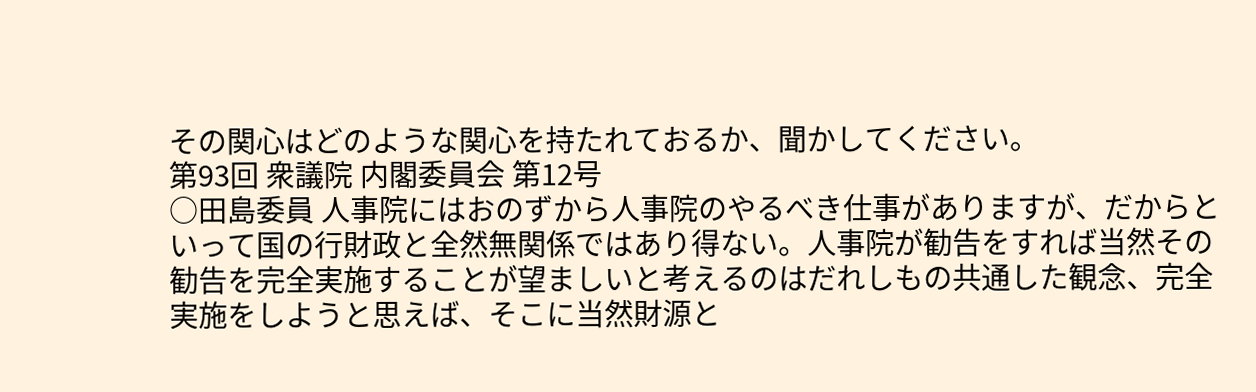その関心はどのような関心を持たれておるか、聞かしてください。
第93回 衆議院 内閣委員会 第12号
○田島委員 人事院にはおのずから人事院のやるべき仕事がありますが、だからといって国の行財政と全然無関係ではあり得ない。人事院が勧告をすれば当然その勧告を完全実施することが望ましいと考えるのはだれしもの共通した観念、完全実施をしようと思えば、そこに当然財源と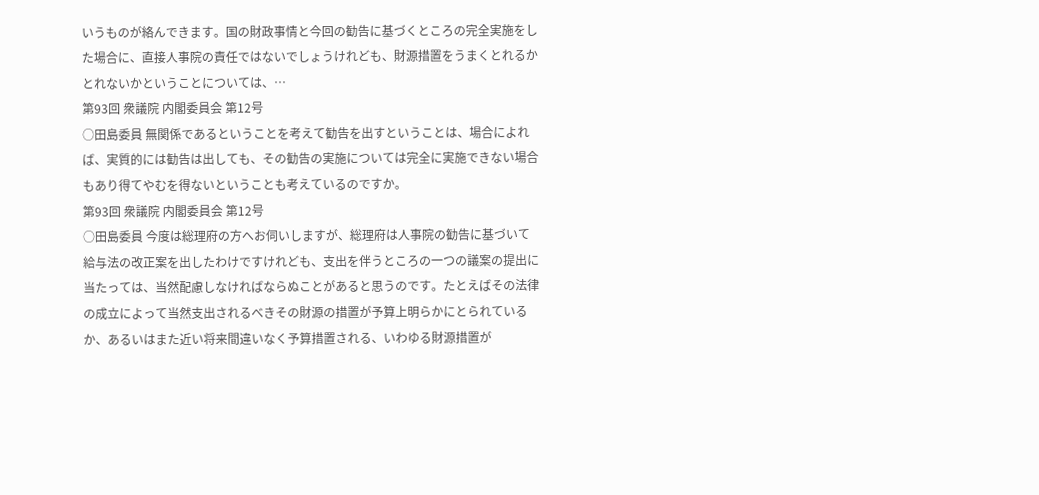いうものが絡んできます。国の財政事情と今回の勧告に基づくところの完全実施をした場合に、直接人事院の責任ではないでしょうけれども、財源措置をうまくとれるかとれないかということについては、…
第93回 衆議院 内閣委員会 第12号
○田島委員 無関係であるということを考えて勧告を出すということは、場合によれば、実質的には勧告は出しても、その勧告の実施については完全に実施できない場合もあり得てやむを得ないということも考えているのですか。
第93回 衆議院 内閣委員会 第12号
○田島委員 今度は総理府の方へお伺いしますが、総理府は人事院の勧告に基づいて給与法の改正案を出したわけですけれども、支出を伴うところの一つの議案の提出に当たっては、当然配慮しなければならぬことがあると思うのです。たとえばその法律の成立によって当然支出されるべきその財源の措置が予算上明らかにとられているか、あるいはまた近い将来間違いなく予算措置される、いわゆる財源措置が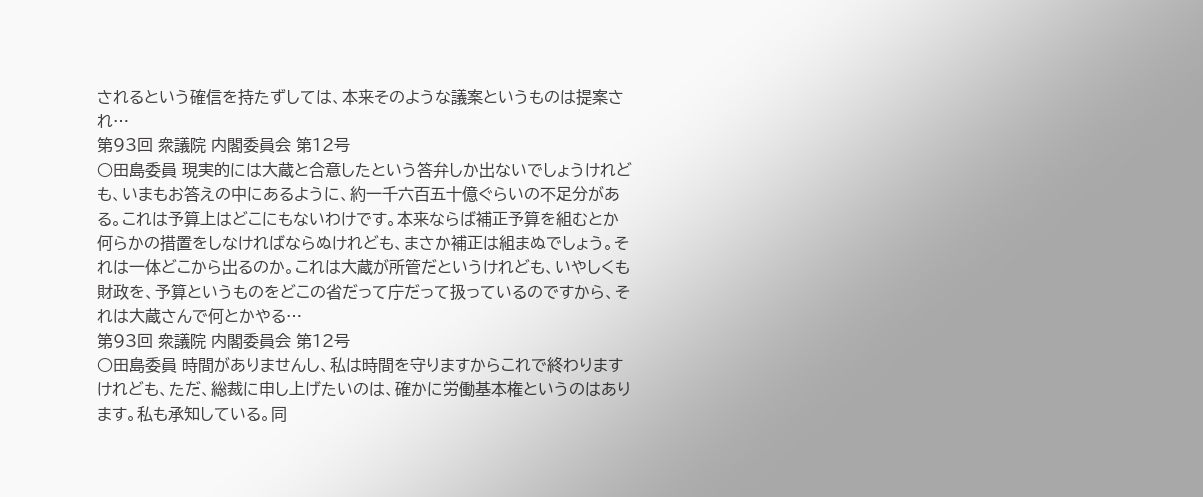されるという確信を持たずしては、本来そのような議案というものは提案され…
第93回 衆議院 内閣委員会 第12号
○田島委員 現実的には大蔵と合意したという答弁しか出ないでしょうけれども、いまもお答えの中にあるように、約一千六百五十億ぐらいの不足分がある。これは予算上はどこにもないわけです。本来ならば補正予算を組むとか何らかの措置をしなければならぬけれども、まさか補正は組まぬでしょう。それは一体どこから出るのか。これは大蔵が所管だというけれども、いやしくも財政を、予算というものをどこの省だって庁だって扱っているのですから、それは大蔵さんで何とかやる…
第93回 衆議院 内閣委員会 第12号
○田島委員 時間がありませんし、私は時間を守りますからこれで終わりますけれども、ただ、総裁に申し上げたいのは、確かに労働基本権というのはあります。私も承知している。同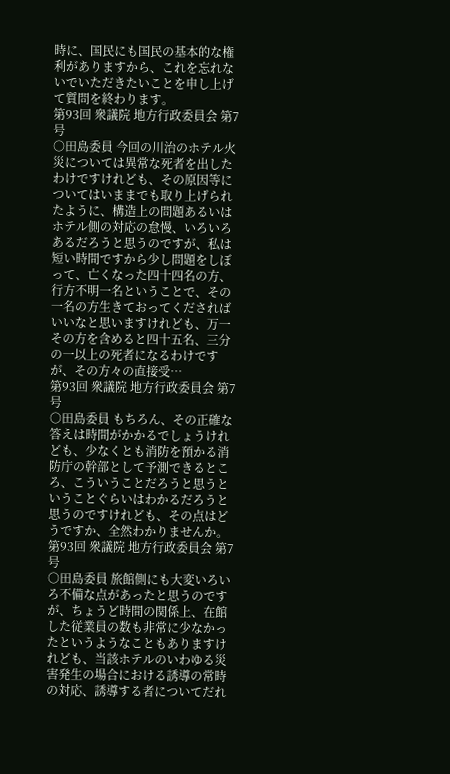時に、国民にも国民の基本的な権利がありますから、これを忘れないでいただきたいことを申し上げて質問を終わります。
第93回 衆議院 地方行政委員会 第7号
○田島委員 今回の川治のホテル火災については異常な死者を出したわけですけれども、その原因等についてはいままでも取り上げられたように、構造上の問題あるいはホテル側の対応の怠慢、いろいろあるだろうと思うのですが、私は短い時間ですから少し問題をしぼって、亡くなった四十四名の方、行方不明一名ということで、その一名の方生きておってくださればいいなと思いますけれども、万一その方を含めると四十五名、三分の一以上の死者になるわけですが、その方々の直接受…
第93回 衆議院 地方行政委員会 第7号
○田島委員 もちろん、その正確な答えは時間がかかるでしょうけれども、少なくとも消防を預かる消防庁の幹部として予測できるところ、こういうことだろうと思うということぐらいはわかるだろうと思うのですけれども、その点はどうですか、全然わかりませんか。
第93回 衆議院 地方行政委員会 第7号
○田島委員 旅館側にも大変いろいろ不備な点があったと思うのですが、ちょうど時間の関係上、在館した従業員の数も非常に少なかったというようなこともありますけれども、当該ホテルのいわゆる災害発生の場合における誘導の常時の対応、誘導する者についてだれ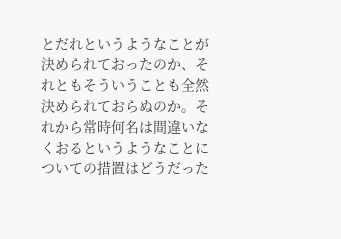とだれというようなことが決められておったのか、それともそういうことも全然決められておらぬのか。それから常時何名は間違いなくおるというようなことについての措置はどうだった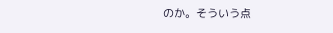のか。そういう点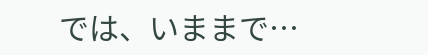では、いままで…